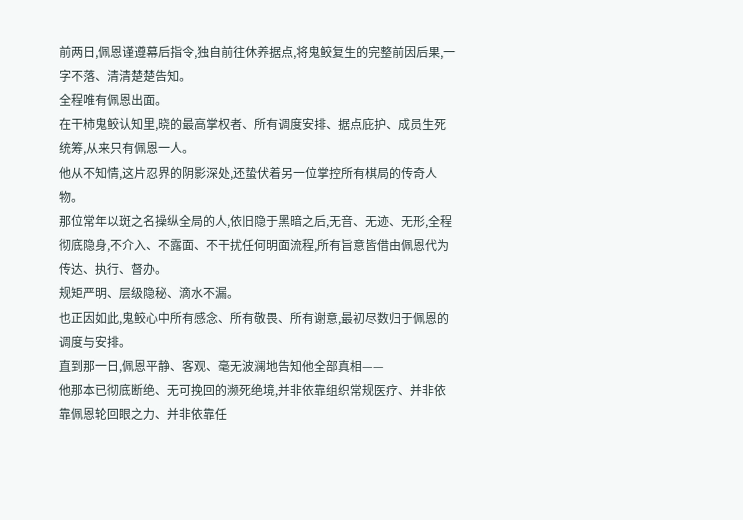前两日,佩恩谨遵幕后指令,独自前往休养据点,将鬼鲛复生的完整前因后果,一字不落、清清楚楚告知。
全程唯有佩恩出面。
在干柿鬼鲛认知里,晓的最高掌权者、所有调度安排、据点庇护、成员生死统筹,从来只有佩恩一人。
他从不知情,这片忍界的阴影深处,还蛰伏着另一位掌控所有棋局的传奇人物。
那位常年以斑之名操纵全局的人,依旧隐于黑暗之后,无音、无迹、无形,全程彻底隐身,不介入、不露面、不干扰任何明面流程,所有旨意皆借由佩恩代为传达、执行、督办。
规矩严明、层级隐秘、滴水不漏。
也正因如此,鬼鲛心中所有感念、所有敬畏、所有谢意,最初尽数归于佩恩的调度与安排。
直到那一日,佩恩平静、客观、毫无波澜地告知他全部真相——
他那本已彻底断绝、无可挽回的濒死绝境,并非依靠组织常规医疗、并非依靠佩恩轮回眼之力、并非依靠任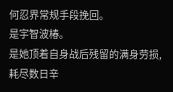何忍界常规手段挽回。
是宇智波椿。
是她顶着自身战后残留的满身劳损,耗尽数日辛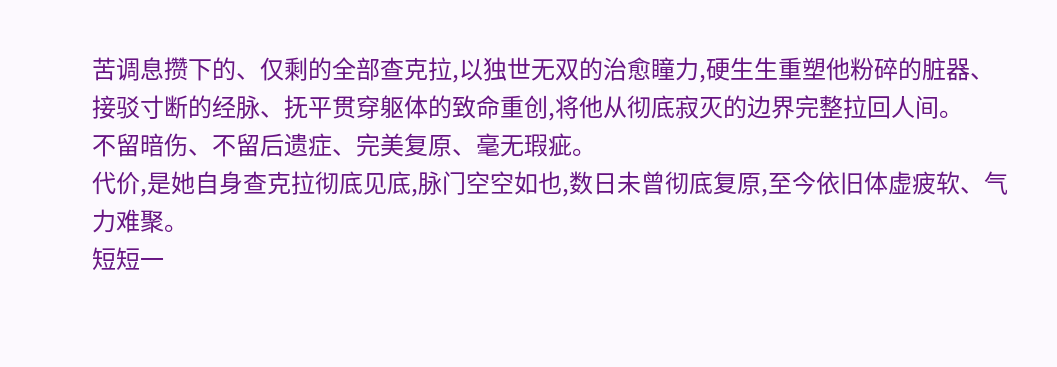苦调息攒下的、仅剩的全部查克拉,以独世无双的治愈瞳力,硬生生重塑他粉碎的脏器、接驳寸断的经脉、抚平贯穿躯体的致命重创,将他从彻底寂灭的边界完整拉回人间。
不留暗伤、不留后遗症、完美复原、毫无瑕疵。
代价,是她自身查克拉彻底见底,脉门空空如也,数日未曾彻底复原,至今依旧体虚疲软、气力难聚。
短短一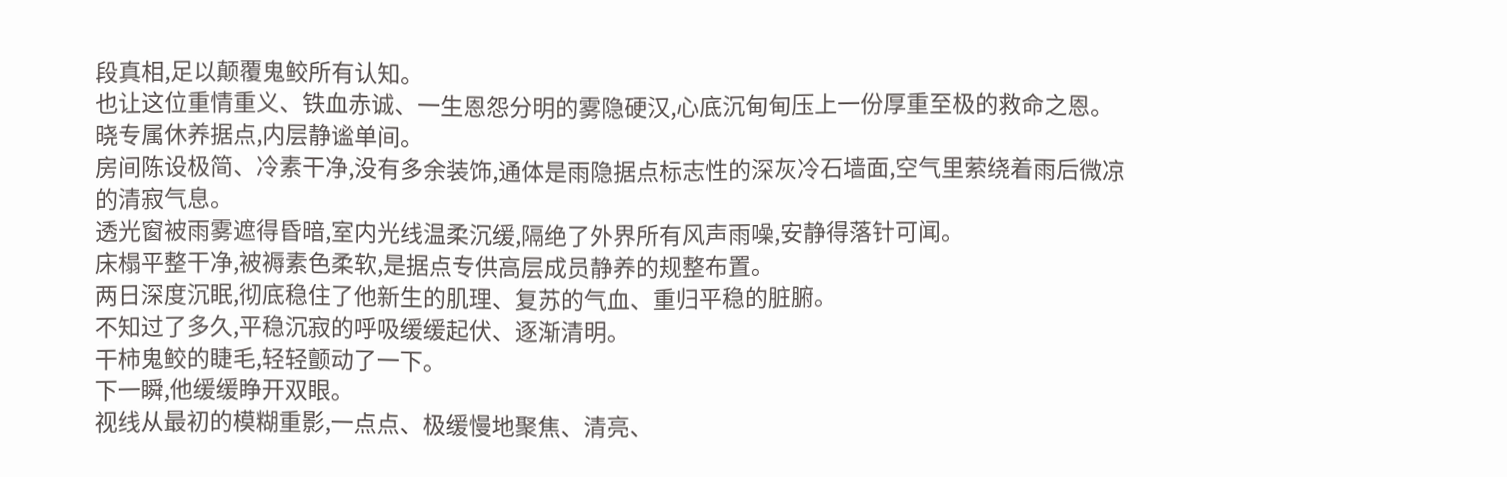段真相,足以颠覆鬼鲛所有认知。
也让这位重情重义、铁血赤诚、一生恩怨分明的雾隐硬汉,心底沉甸甸压上一份厚重至极的救命之恩。
晓专属休养据点,内层静谧单间。
房间陈设极简、冷素干净,没有多余装饰,通体是雨隐据点标志性的深灰冷石墙面,空气里萦绕着雨后微凉的清寂气息。
透光窗被雨雾遮得昏暗,室内光线温柔沉缓,隔绝了外界所有风声雨噪,安静得落针可闻。
床榻平整干净,被褥素色柔软,是据点专供高层成员静养的规整布置。
两日深度沉眠,彻底稳住了他新生的肌理、复苏的气血、重归平稳的脏腑。
不知过了多久,平稳沉寂的呼吸缓缓起伏、逐渐清明。
干柿鬼鲛的睫毛,轻轻颤动了一下。
下一瞬,他缓缓睁开双眼。
视线从最初的模糊重影,一点点、极缓慢地聚焦、清亮、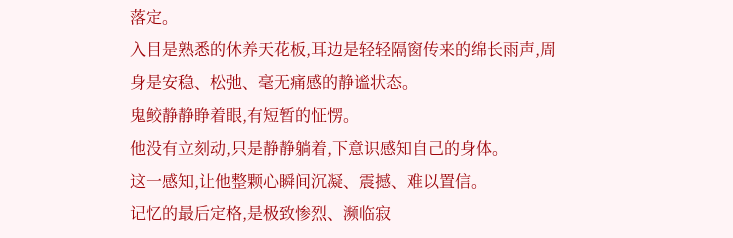落定。
入目是熟悉的休养天花板,耳边是轻轻隔窗传来的绵长雨声,周身是安稳、松弛、毫无痛感的静谧状态。
鬼鲛静静睁着眼,有短暂的怔愣。
他没有立刻动,只是静静躺着,下意识感知自己的身体。
这一感知,让他整颗心瞬间沉凝、震撼、难以置信。
记忆的最后定格,是极致惨烈、濒临寂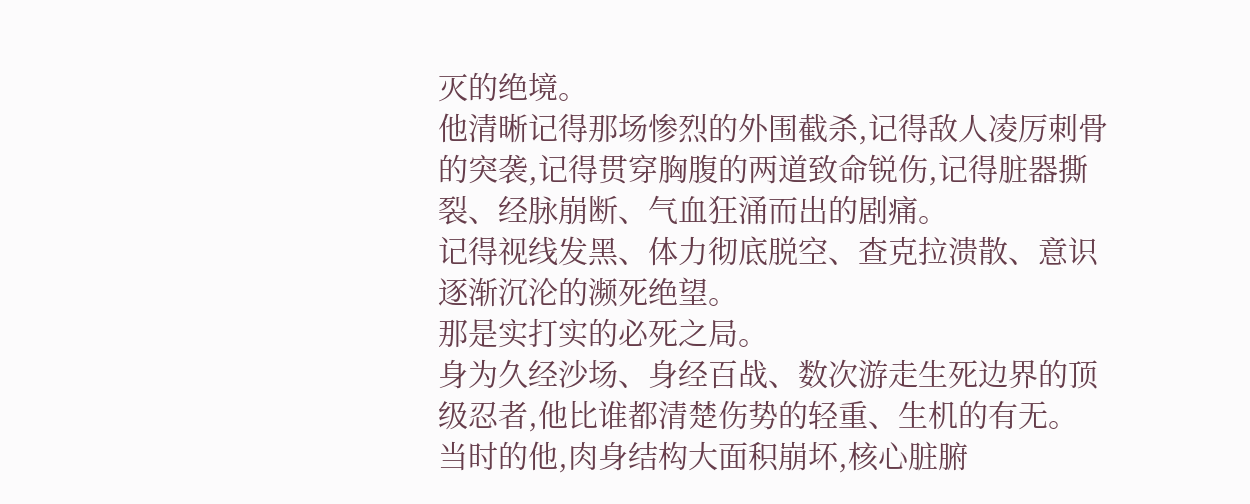灭的绝境。
他清晰记得那场惨烈的外围截杀,记得敌人凌厉刺骨的突袭,记得贯穿胸腹的两道致命锐伤,记得脏器撕裂、经脉崩断、气血狂涌而出的剧痛。
记得视线发黑、体力彻底脱空、查克拉溃散、意识逐渐沉沦的濒死绝望。
那是实打实的必死之局。
身为久经沙场、身经百战、数次游走生死边界的顶级忍者,他比谁都清楚伤势的轻重、生机的有无。
当时的他,肉身结构大面积崩坏,核心脏腑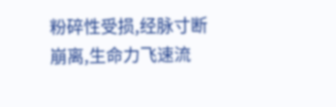粉碎性受损,经脉寸断崩离,生命力飞速流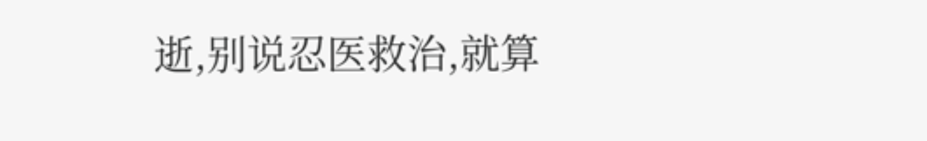逝,别说忍医救治,就算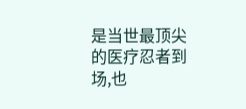是当世最顶尖的医疗忍者到场,也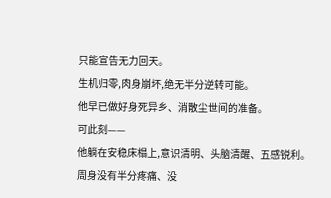只能宣告无力回天。
生机归零,肉身崩坏,绝无半分逆转可能。
他早已做好身死异乡、消散尘世间的准备。
可此刻——
他躺在安稳床榻上,意识清明、头脑清醒、五感锐利。
周身没有半分疼痛、没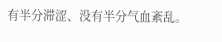有半分滞涩、没有半分气血紊乱。